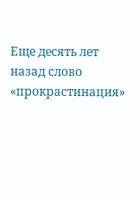Еще десять лет назад слово «прокрастинация»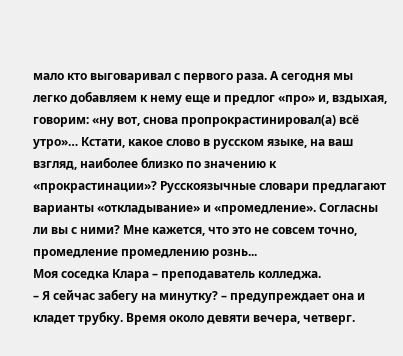мало кто выговаривал с первого раза. А сегодня мы легко добавляем к нему еще и предлог «про» и, вздыхая, говорим: «ну вот, снова пропрокрастинировал(а) всё утро»… Кстати, какое слово в русском языке, на ваш взгляд, наиболее близко по значению к «прокрастинации»? Русскоязычные словари предлагают варианты «откладывание» и «промедление». Согласны ли вы с ними? Мне кажется, что это не совсем точно, промедление промедлению рознь...
Моя соседка Клара – преподаватель колледжа.
– Я сейчас забегу на минутку? – предупреждает она и кладет трубку. Время около девяти вечера, четверг.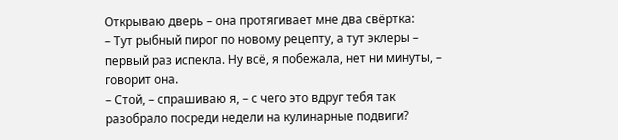Открываю дверь – она протягивает мне два свёртка:
– Тут рыбный пирог по новому рецепту, а тут эклеры – первый раз испекла. Ну всё, я побежала, нет ни минуты, – говорит она.
– Стой, – спрашиваю я, – с чего это вдруг тебя так разобрало посреди недели на кулинарные подвиги?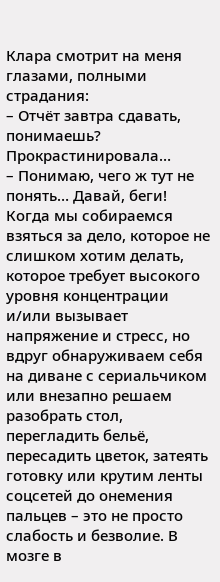Клара смотрит на меня глазами, полными страдания:
– Отчёт завтра сдавать, понимаешь? Прокрастинировала…
– Понимаю, чего ж тут не понять… Давай, беги!
Когда мы собираемся взяться за дело, которое не слишком хотим делать, которое требует высокого уровня концентрации и/или вызывает напряжение и стресс, но вдруг обнаруживаем себя на диване с сериальчиком или внезапно решаем разобрать стол, перегладить бельё, пересадить цветок, затеять готовку или крутим ленты соцсетей до онемения пальцев – это не просто слабость и безволие. В мозге в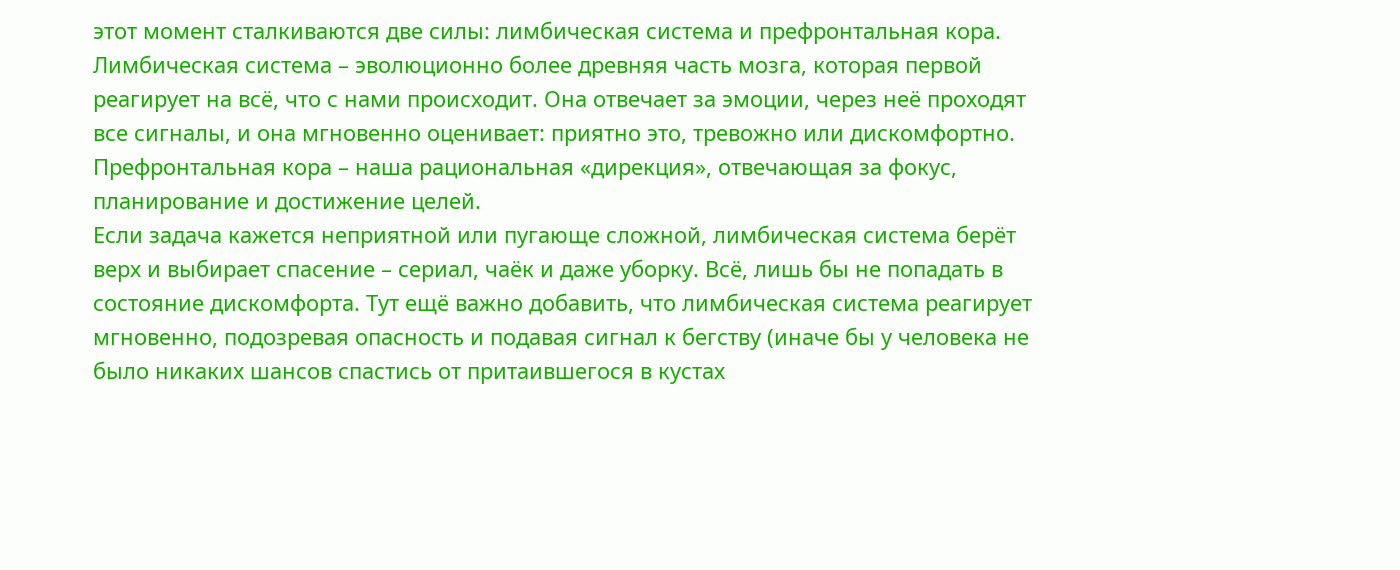этот момент сталкиваются две силы: лимбическая система и префронтальная кора.
Лимбическая система – эволюционно более древняя часть мозга, которая первой реагирует на всё, что с нами происходит. Она отвечает за эмоции, через неё проходят все сигналы, и она мгновенно оценивает: приятно это, тревожно или дискомфортно.
Префронтальная кора – наша рациональная «дирекция», отвечающая за фокус, планирование и достижение целей.
Если задача кажется неприятной или пугающе сложной, лимбическая система берёт верх и выбирает спасение – сериал, чаёк и даже уборку. Всё, лишь бы не попадать в состояние дискомфорта. Тут ещё важно добавить, что лимбическая система реагирует мгновенно, подозревая опасность и подавая сигнал к бегству (иначе бы у человека не было никаких шансов спастись от притаившегося в кустах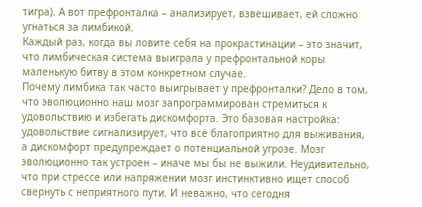тигра). А вот префронталка – анализирует, взвешивает, ей сложно угнаться за лимбикой.
Каждый раз, когда вы ловите себя на прокрастинации – это значит, что лимбическая система выиграла у префронтальной коры маленькую битву в этом конкретном случае.
Почему лимбика так часто выигрывает у префронталки? Дело в том, что эволюционно наш мозг запрограммирован стремиться к удовольствию и избегать дискомфорта. Это базовая настройка: удовольствие сигнализирует, что всё благоприятно для выживания, а дискомфорт предупреждает о потенциальной угрозе. Мозг эволюционно так устроен – иначе мы бы не выжили. Неудивительно, что при стрессе или напряжении мозг инстинктивно ищет способ свернуть с неприятного пути. И неважно, что сегодня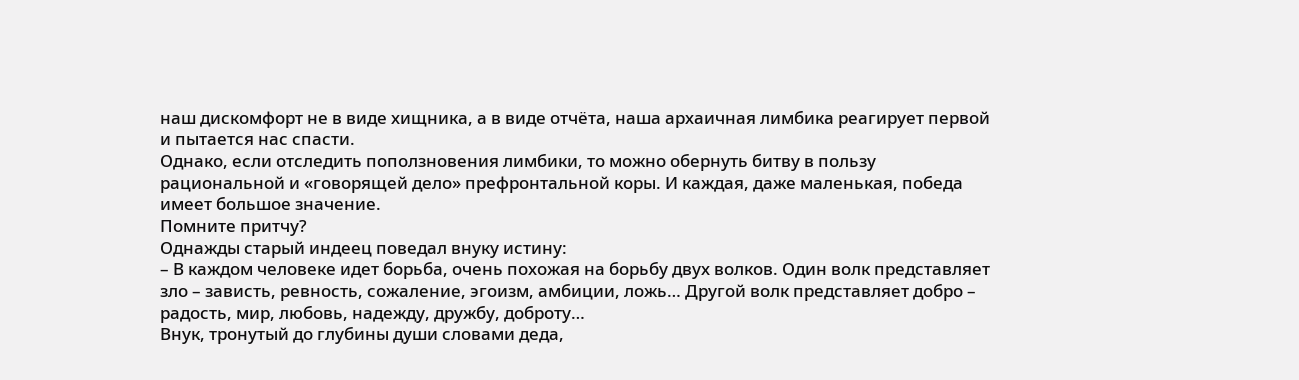наш дискомфорт не в виде хищника, а в виде отчёта, наша архаичная лимбика реагирует первой и пытается нас спасти.
Однако, если отследить поползновения лимбики, то можно обернуть битву в пользу рациональной и «говорящей дело» префронтальной коры. И каждая, даже маленькая, победа имеет большое значение.
Помните притчу?
Однажды старый индеец поведал внуку истину:
– В каждом человеке идет борьба, очень похожая на борьбу двух волков. Один волк представляет зло – зависть, ревность, сожаление, эгоизм, амбиции, ложь… Другой волк представляет добро – радость, мир, любовь, надежду, дружбу, доброту…
Внук, тронутый до глубины души словами деда,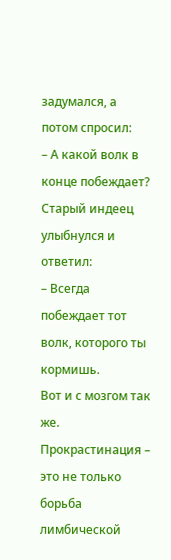задумался, а потом спросил:
– А какой волк в конце побеждает?
Старый индеец улыбнулся и ответил:
– Всегда побеждает тот волк, которого ты кормишь.
Вот и с мозгом так же. Прокрастинация – это не только борьба лимбической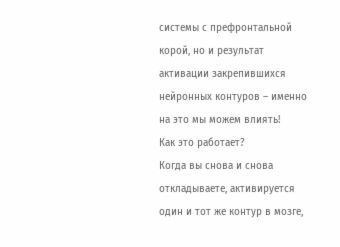системы с префронтальной корой, но и результат активации закрепившихся нейронных контуров – именно на это мы можем влиять!
Как это работает?
Когда вы снова и снова откладываете, активируется один и тот же контур в мозге,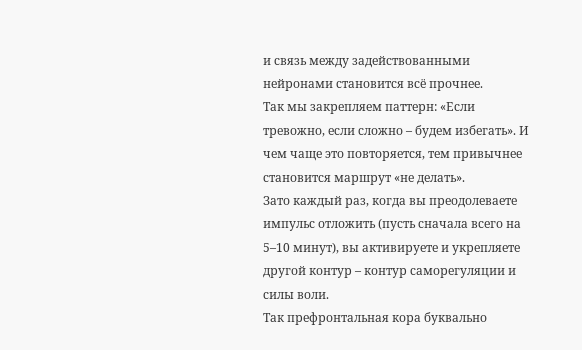и связь между задействованными нейронами становится всё прочнее.
Так мы закрепляем паттерн: «Если тревожно, если сложно – будем избегать». И чем чаще это повторяется, тем привычнее становится маршрут «не делать».
Зато каждый раз, когда вы преодолеваете импульс отложить (пусть сначала всего на 5–10 минут), вы активируете и укрепляете другой контур – контур саморегуляции и силы воли.
Так префронтальная кора буквально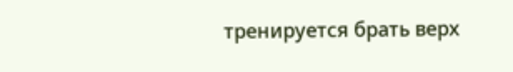тренируется брать верх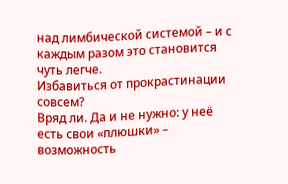над лимбической системой – и с каждым разом это становится чуть легче.
Избавиться от прокрастинации совсем?
Вряд ли. Да и не нужно: у неё есть свои «плюшки» – возможность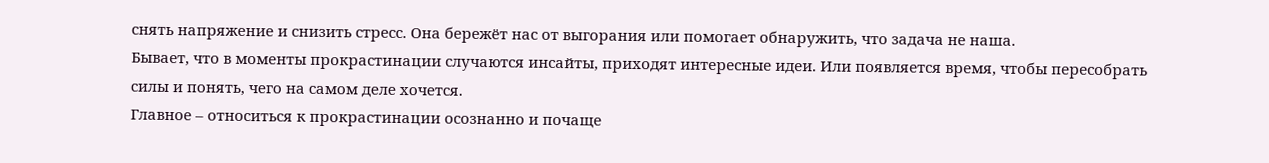снять напряжение и снизить стресс. Она бережёт нас от выгорания или помогает обнаружить, что задача не наша.
Бывает, что в моменты прокрастинации случаются инсайты, приходят интересные идеи. Или появляется время, чтобы пересобрать силы и понять, чего на самом деле хочется.
Главное – относиться к прокрастинации осознанно и почаще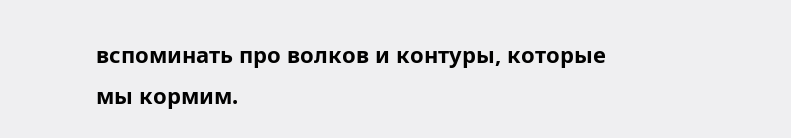вспоминать про волков и контуры, которые мы кормим.